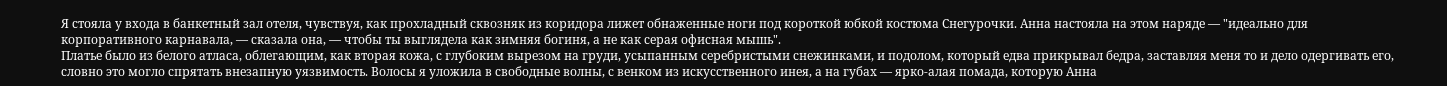Я стояла у входа в банкетный зал отеля, чувствуя, как прохладный сквозняк из коридора лижет обнаженные ноги под короткой юбкой костюма Снегурочки. Анна настояла на этом наряде — "идеально для корпоративного карнавала, — сказала она, — чтобы ты выглядела как зимняя богиня, а не как серая офисная мышь".
Платье было из белого атласа, облегающим, как вторая кожа, с глубоким вырезом на груди, усыпанным серебристыми снежинками, и подолом, который едва прикрывал бедра, заставляя меня то и дело одергивать его, словно это могло спрятать внезапную уязвимость. Волосы я уложила в свободные волны, с венком из искусственного инея, а на губах — ярко-алая помада, которую Анна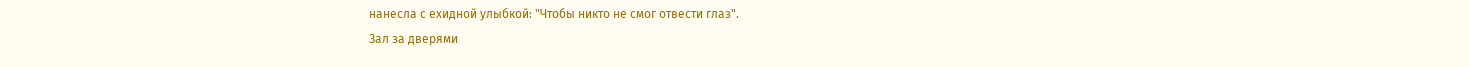нанесла с ехидной улыбкой: "Чтобы никто не смог отвести глаз".
Зал за дверями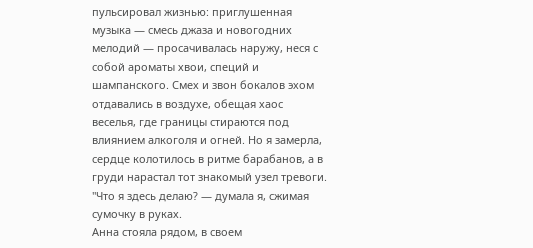пульсировал жизнью: приглушенная музыка — смесь джаза и новогодних мелодий — просачивалась наружу, неся с собой ароматы хвои, специй и шампанского. Смех и звон бокалов эхом отдавались в воздухе, обещая хаос веселья, где границы стираются под влиянием алкоголя и огней. Но я замерла, сердце колотилось в ритме барабанов, а в груди нарастал тот знакомый узел тревоги.
"Что я здесь делаю? — думала я, сжимая сумочку в руках.
Анна стояла рядом, в своем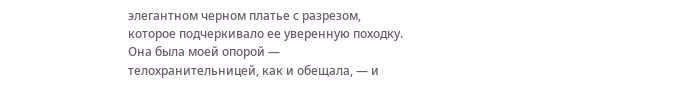элегантном черном платье с разрезом, которое подчеркивало ее уверенную походку. Она была моей опорой — телохранительницей, как и обещала, — и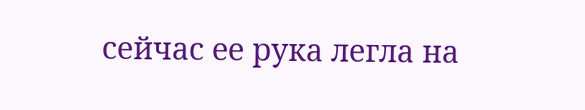сейчас ее рука легла на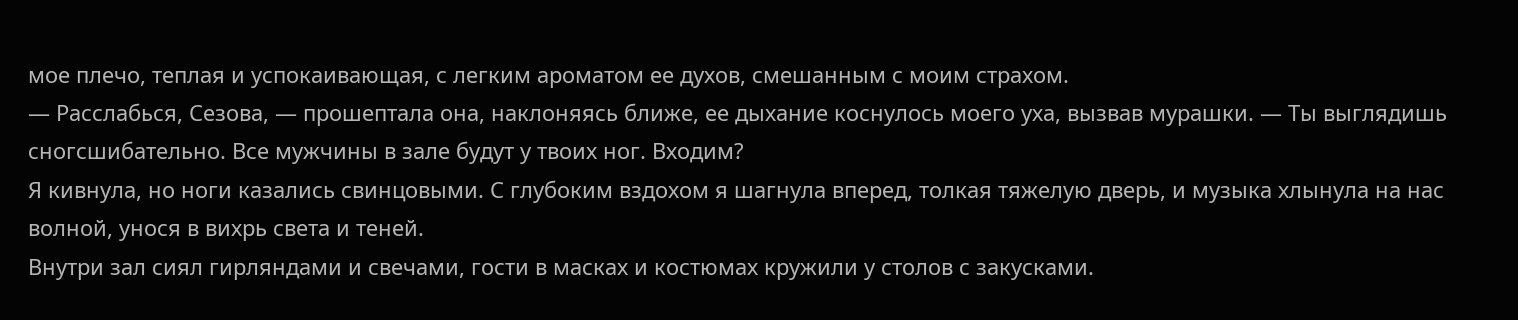мое плечо, теплая и успокаивающая, с легким ароматом ее духов, смешанным с моим страхом.
— Расслабься, Сезова, — прошептала она, наклоняясь ближе, ее дыхание коснулось моего уха, вызвав мурашки. — Ты выглядишь сногсшибательно. Все мужчины в зале будут у твоих ног. Входим?
Я кивнула, но ноги казались свинцовыми. С глубоким вздохом я шагнула вперед, толкая тяжелую дверь, и музыка хлынула на нас волной, унося в вихрь света и теней.
Внутри зал сиял гирляндами и свечами, гости в масках и костюмах кружили у столов с закусками.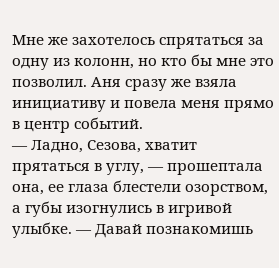Мне же захотелось спрятаться за одну из колонн, но кто бы мне это позволил. Аня сразу же взяла инициативу и повела меня прямо в центр событий.
— Ладно, Сезова, хватит прятаться в углу, — прошептала она, ее глаза блестели озорством, а губы изогнулись в игривой улыбке. — Давай познакомишь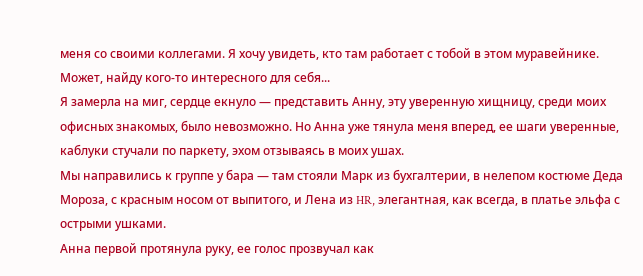меня со своими коллегами. Я хочу увидеть, кто там работает с тобой в этом муравейнике. Может, найду кого-то интересного для себя...
Я замерла на миг, сердце екнуло — представить Анну, эту уверенную хищницу, среди моих офисных знакомых, было невозможно. Но Анна уже тянула меня вперед, ее шаги уверенные, каблуки стучали по паркету, эхом отзываясь в моих ушах.
Мы направились к группе у бара — там стояли Марк из бухгалтерии, в нелепом костюме Деда Мороза, с красным носом от выпитого, и Лена из HR, элегантная, как всегда, в платье эльфа с острыми ушками.
Анна первой протянула руку, ее голос прозвучал как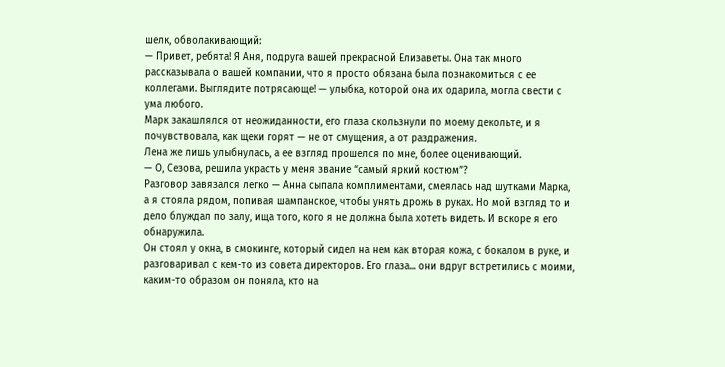шелк, обволакивающий:
— Привет, ребята! Я Аня, подруга вашей прекрасной Елизаветы. Она так много рассказывала о вашей компании, что я просто обязана была познакомиться с ее коллегами. Выглядите потрясающе! — улыбка, которой она их одарила, могла свести с ума любого.
Марк закашлялся от неожиданности, его глаза скользнули по моему декольте, и я почувствовала, как щеки горят — не от смущения, а от раздражения.
Лена же лишь улыбнулась, а ее взгляд прошелся по мне, более оценивающий.
— О, Сезова, решила украсть у меня звание “самый яркий костюм”?
Разговор завязался легко — Анна сыпала комплиментами, смеялась над шутками Марка, а я стояла рядом, попивая шампанское, чтобы унять дрожь в руках. Но мой взгляд то и дело блуждал по залу, ища того, кого я не должна была хотеть видеть. И вскоре я его обнаружила.
Он стоял у окна, в смокинге, который сидел на нем как вторая кожа, с бокалом в руке, и разговаривал с кем-то из совета директоров. Его глаза... они вдруг встретились с моими, каким-то образом он поняла, кто на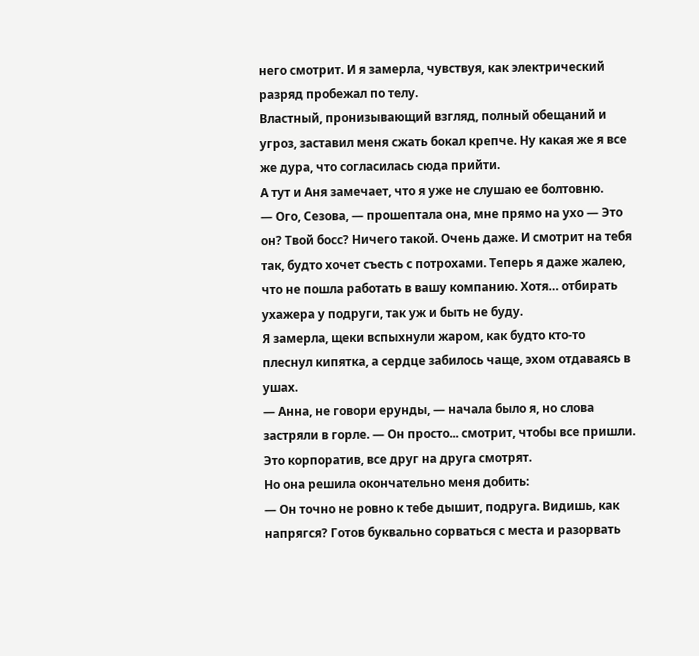него смотрит. И я замерла, чувствуя, как электрический разряд пробежал по телу.
Властный, пронизывающий взгляд, полный обещаний и угроз, заставил меня сжать бокал крепче. Ну какая же я все же дура, что согласилась сюда прийти.
А тут и Аня замечает, что я уже не слушаю ее болтовню.
— Ого, Сезова, — прошептала она, мне прямо на ухо — Это он? Твой босс? Ничего такой. Очень даже. И смотрит на тебя так, будто хочет съесть с потрохами. Теперь я даже жалею, что не пошла работать в вашу компанию. Хотя… отбирать ухажера у подруги, так уж и быть не буду.
Я замерла, щеки вспыхнули жаром, как будто кто-то плеснул кипятка, а сердце забилось чаще, эхом отдаваясь в ушах.
— Анна, не говори ерунды, — начала было я, но слова застряли в горле. — Он просто... смотрит, чтобы все пришли. Это корпоратив, все друг на друга смотрят.
Но она решила окончательно меня добить:
— Он точно не ровно к тебе дышит, подруга. Видишь, как напрягся? Готов буквально сорваться с места и разорвать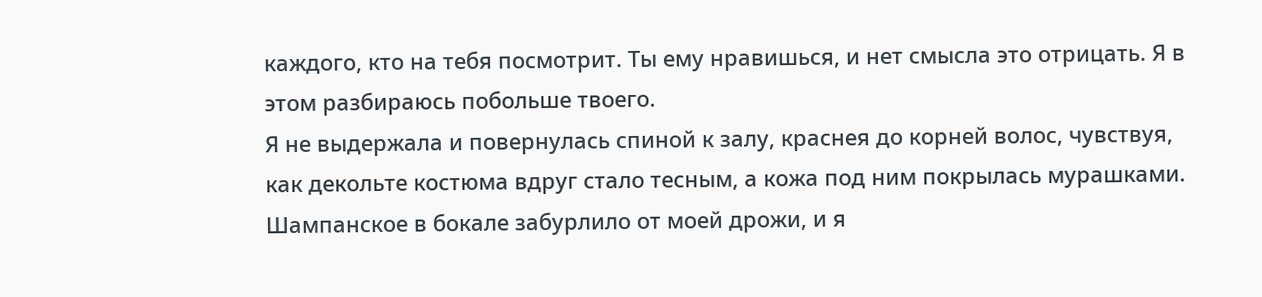каждого, кто на тебя посмотрит. Ты ему нравишься, и нет смысла это отрицать. Я в этом разбираюсь побольше твоего.
Я не выдержала и повернулась спиной к залу, краснея до корней волос, чувствуя, как декольте костюма вдруг стало тесным, а кожа под ним покрылась мурашками. Шампанское в бокале забурлило от моей дрожи, и я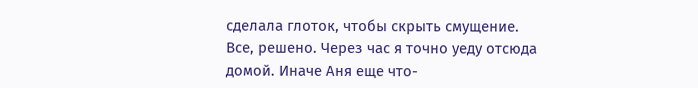сделала глоток, чтобы скрыть смущение.
Все, решено. Через час я точно уеду отсюда домой. Иначе Аня еще что-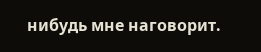нибудь мне наговорит.